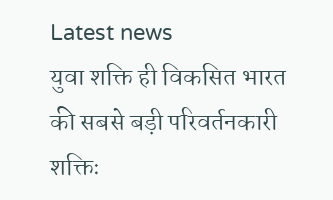Latest news
युवा शक्ति ही विकसित भारत की सबसे बड़ी परिवर्तनकारी शक्तिः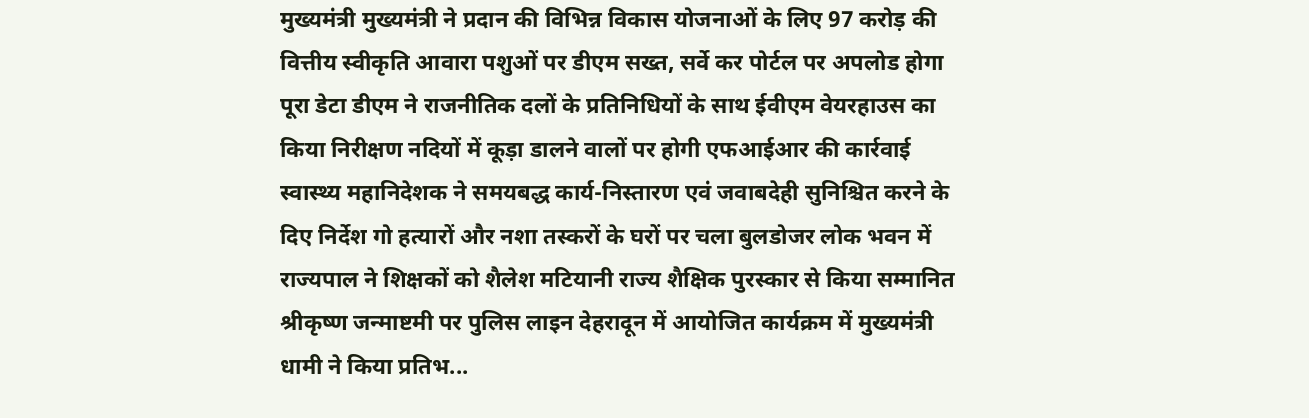मुख्यमंत्री मुख्यमंत्री ने प्रदान की विभिन्न विकास योजनाओं के लिए 97 करोड़ की वित्तीय स्वीकृति आवारा पशुओं पर डीएम सख्त, सर्वे कर पोर्टल पर अपलोड होगा पूरा डेटा डीएम ने राजनीतिक दलों के प्रतिनिधियों के साथ ईवीएम वेयरहाउस का किया निरीक्षण नदियों में कूड़ा डालने वालों पर होगी एफआईआर की कार्रवाई स्वास्थ्य महानिदेशक ने समयबद्ध कार्य-निस्तारण एवं जवाबदेही सुनिश्चित करने के दिए निर्देश गो हत्यारों और नशा तस्करों के घरों पर चला बुलडोजर लोक भवन में राज्यपाल ने शिक्षकों को शैलेश मटियानी राज्य शैक्षिक पुरस्कार से किया सम्मानित श्रीकृष्ण जन्माष्टमी पर पुलिस लाइन देहरादून में आयोजित कार्यक्रम में मुख्यमंत्री धामी ने किया प्रतिभ...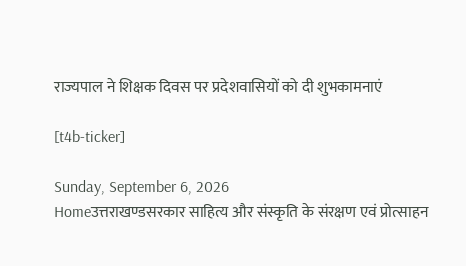राज्यपाल ने शिक्षक दिवस पर प्रदेशवासियों को दी शुभकामनाएं

[t4b-ticker]

Sunday, September 6, 2026
Homeउत्तराखण्डसरकार साहित्य और संस्कृति के संरक्षण एवं प्रोत्साहन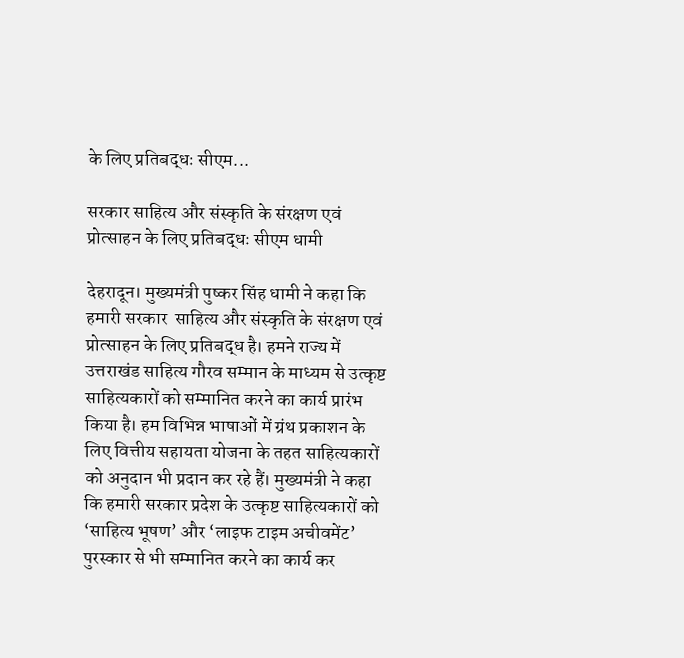के लिए प्रतिबद्धः सीएम...

सरकार साहित्य और संस्कृति के संरक्षण एवं प्रोत्साहन के लिए प्रतिबद्धः सीएम धामी

देहरादून। मुख्यमंत्री पुष्कर सिंह धामी ने कहा कि हमारी सरकार  साहित्य और संस्कृति के संरक्षण एवं प्रोत्साहन के लिए प्रतिबद्ध है। हमने राज्य में उत्तराखंड साहित्य गौरव सम्मान के माध्यम से उत्कृष्ट साहित्यकारों को सम्मानित करने का कार्य प्रारंभ किया है। हम विभिन्न भाषाओं में ग्रंथ प्रकाशन के लिए वित्तीय सहायता योजना के तहत साहित्यकारों को अनुदान भी प्रदान कर रहे हैं। मुख्यमंत्री ने कहा कि हमारी सरकार प्रदेश के उत्कृष्ट साहित्यकारों को ‘साहित्य भूषण’ और ‘लाइफ टाइम अचीवमेंट’ पुरस्कार से भी सम्मानित करने का कार्य कर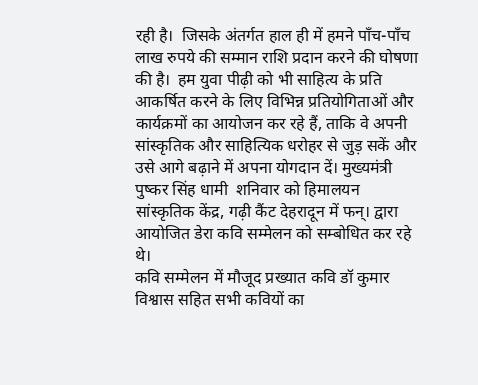रही है।  जिसके अंतर्गत हाल ही में हमने पाँच-पाँच लाख रुपये की सम्मान राशि प्रदान करने की घोषणा की है।  हम युवा पीढ़ी को भी साहित्य के प्रति आकर्षित करने के लिए विभिन्न प्रतियोगिताओं और कार्यक्रमों का आयोजन कर रहे हैं, ताकि वे अपनी सांस्कृतिक और साहित्यिक धरोहर से जुड़ सकें और उसे आगे बढ़ाने में अपना योगदान दें। मुख्यमंत्री पुष्कर सिंह धामी  शनिवार को हिमालयन सांस्कृतिक केंद्र, गढ़ी कैंट देहरादून में फन्। द्वारा आयोजित डेरा कवि सम्मेलन को सम्बोधित कर रहे थे।
कवि सम्मेलन में मौजूद प्रख्यात कवि डॉ कुमार विश्वास सहित सभी कवियों का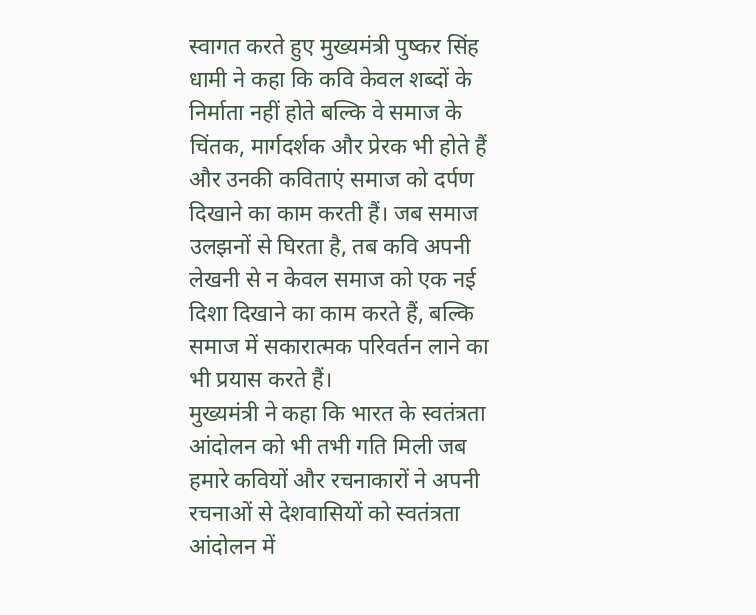स्वागत करते हुए मुख्यमंत्री पुष्कर सिंह धामी ने कहा कि कवि केवल शब्दों के निर्माता नहीं होते बल्कि वे समाज के चिंतक, मार्गदर्शक और प्रेरक भी होते हैं और उनकी कविताएं समाज को दर्पण दिखाने का काम करती हैं। जब समाज उलझनों से घिरता है, तब कवि अपनी लेखनी से न केवल समाज को एक नई दिशा दिखाने का काम करते हैं, बल्कि समाज में सकारात्मक परिवर्तन लाने का भी प्रयास करते हैं।
मुख्यमंत्री ने कहा कि भारत के स्वतंत्रता आंदोलन को भी तभी गति मिली जब हमारे कवियों और रचनाकारों ने अपनी रचनाओं से देशवासियों को स्वतंत्रता आंदोलन में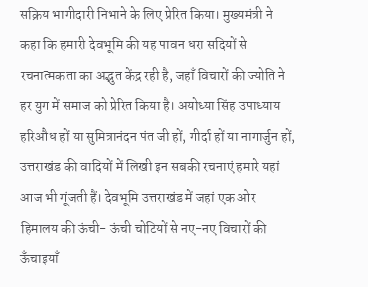सक्रिय भागीदारी निभाने के लिए प्रेरित किया। मुख्यमंत्री ने कहा कि हमारी देवभूमि की यह पावन धरा सदियों से रचनात्मकता का अद्भुत केंद्र रही है, जहाँ विचारों की ज्योति ने हर युग में समाज को प्रेरित किया है। अयोध्या सिंह उपाध्याय हरिऔध हों या सुमित्रानंदन पंत जी हों, गीर्दा हों या नागार्जुन हों, उत्तराखंड की वादियों में लिखी इन सबकी रचनाएं हमारे यहां आज भी गूंजती हैं। देवभूमि उत्तराखंड में जहां एक ओर हिमालय की ऊंची- ऊंची चोटियों से नए-नए विचारों की ऊँचाइयाँ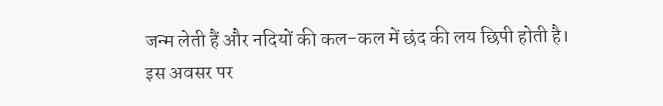जन्म लेती हैं और नदियों की कल-कल में छंद की लय छिपी होती है।
इस अवसर पर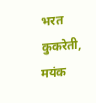भरत कुकरेती,  मयंक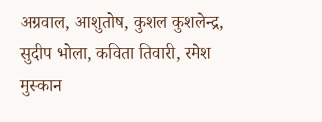अग्रवाल, आशुतोष, कुशल कुशलेन्द्र, सुदीप भोला, कविता तिवारी, रमेश मुस्कान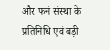और फनं संस्था के प्रतिनिधि एवं बड़ी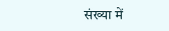संख्या में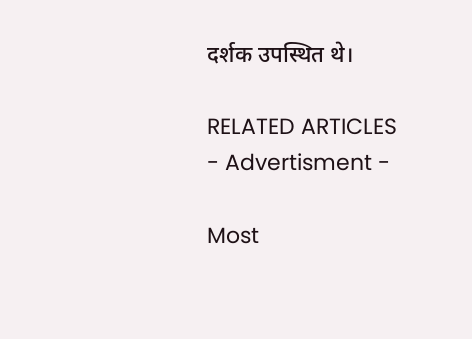दर्शक उपस्थित थे।

RELATED ARTICLES
- Advertisment -

Most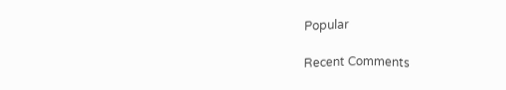Popular

Recent Comments